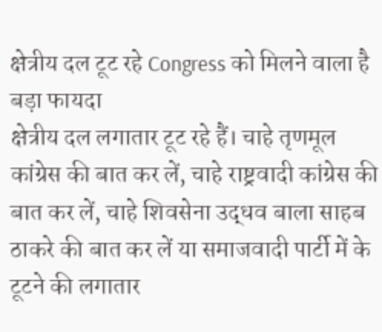क्षेत्रीय दल टूट रहे Congress को मिलने वाला है बड़ा फायदा
क्षेत्रीय दल लगातार टूट रहे हैं। चाहे तृणमूल कांग्रेस की बात कर लें, चाहे राष्ट्रवादी कांग्रेस की बात कर लें, चाहे शिवसेना उद्धव बाला साहब ठाकरे की बात कर लें या समाजवादी पार्टी में के टूटने की लगातार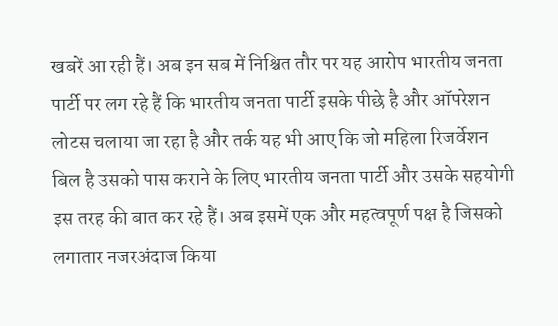खबरें आ रही हैं। अब इन सब में निश्चित तौर पर यह आरोप भारतीय जनता पार्टी पर लग रहे हैं कि भारतीय जनता पार्टी इसके पीछे है और ऑपरेशन लोटस चलाया जा रहा है और तर्क यह भी आए कि जो महिला रिजर्वेशन बिल है उसको पास कराने के लिए भारतीय जनता पार्टी और उसके सहयोगी इस तरह की बात कर रहे हैं। अब इसमें एक और महत्वपूर्ण पक्ष है जिसको लगातार नजरअंदाज किया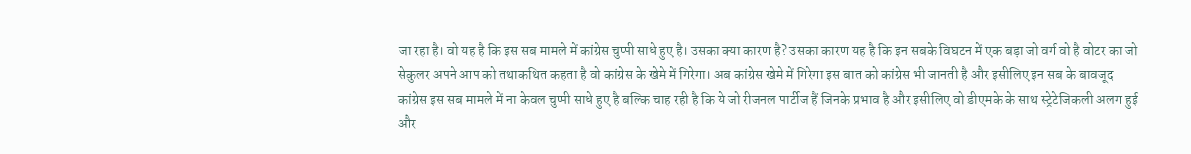जा रहा है। वो यह है कि इस सब मामले में कांग्रेस चुप्पी साधे हुए है। उसका क्या कारण है? उसका कारण यह है कि इन सबके विघटन में एक बड़ा जो वर्ग वो है वोटर का जो सेकुलर अपने आप को तथाकथित कहता है वो कांग्रेस के खेमे में गिरेगा। अब कांग्रेस खेमे में गिरेगा इस बात को कांग्रेस भी जानती है और इसीलिए इन सब के बावजूद कांग्रेस इस सब मामले में ना केवल चुप्पी साधे हुए है बल्कि चाह रही है कि ये जो रीजनल पार्टीज हैं जिनके प्रभाव है और इसीलिए वो डीएमके के साथ स्ट्रेटेजिकली अलग हुई और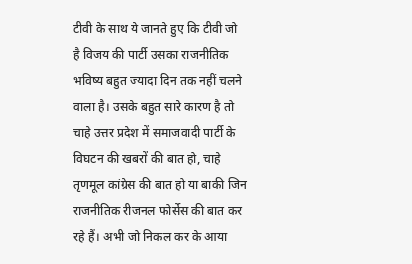टीवी के साथ ये जानते हुए कि टीवी जो है विजय की पार्टी उसका राजनीतिक भविष्य बहुत ज्यादा दिन तक नहीं चलने वाला है। उसके बहुत सारे कारण है तो चाहे उत्तर प्रदेश में समाजवादी पार्टी के विघटन की खबरों की बात हो, चाहे तृणमूल कांग्रेस की बात हो या बाकी जिन राजनीतिक रीजनल फोर्सेस की बात कर रहे हैं। अभी जो निकल कर के आया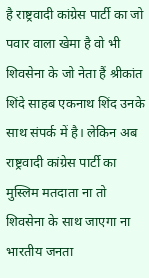है राष्ट्रवादी कांग्रेस पार्टी का जो पवार वाला खेमा है वो भी शिवसेना के जो नेता हैं श्रीकांत शिंदे साहब एकनाथ शिंद उनके साथ संपर्क में है। लेकिन अब राष्ट्रवादी कांग्रेस पार्टी का मुस्लिम मतदाता ना तो शिवसेना के साथ जाएगा ना भारतीय जनता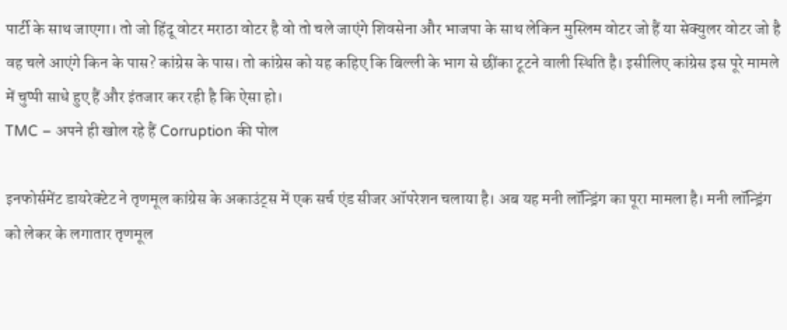पार्टी के साथ जाएगा। तो जो हिंदू वोटर मराठा वोटर है वो तो चले जाएंगे शिवसेना और भाजपा के साथ लेकिन मुस्लिम वोटर जो हैं या सेक्युलर वोटर जो है वह चले आएंगे किन के पास? कांग्रेस के पास। तो कांग्रेस को यह कहिए कि बिल्ली के भाग से छींका टूटने वाली स्थिति है। इसीलिए कांग्रेस इस पूरे मामले में चुप्पी साधे हुए हैं और इंतजार कर रही है कि ऐसा हो।
TMC – अपने ही खोल रहे हैं Corruption की पोल

इनफोर्समेंट डायरेक्टेट ने तृणमूल कांग्रेस के अकाउंट्स में एक सर्च एंड सीजर ऑपरेशन चलाया है। अब यह मनी लॉन्ड्रिंग का पूरा मामला है। मनी लॉन्ड्रिंग को लेकर के लगातार तृणमूल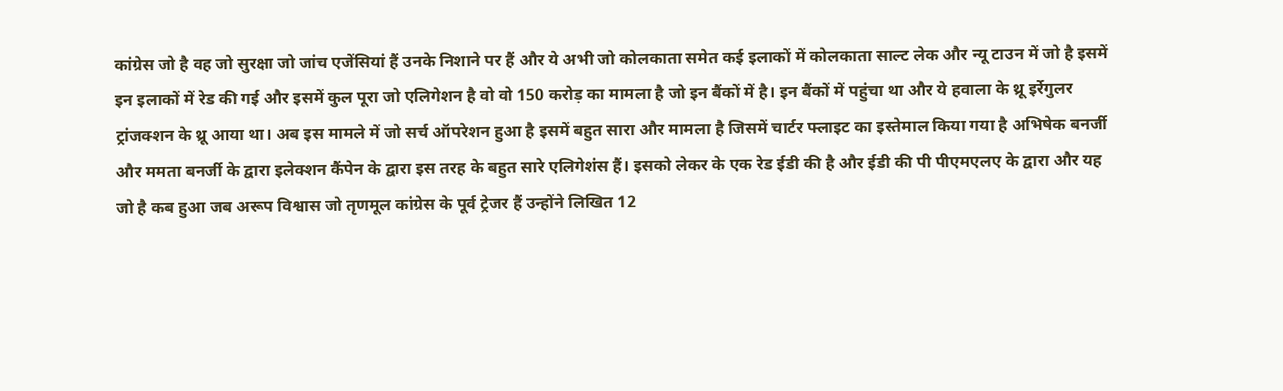कांग्रेस जो है वह जो सुरक्षा जो जांच एजेंसियां हैं उनके निशाने पर हैं और ये अभी जो कोलकाता समेत कई इलाकों में कोलकाता साल्ट लेक और न्यू टाउन में जो है इसमें इन इलाकों में रेड की गई और इसमें कुल पूरा जो एलिगेशन है वो वो 150 करोड़ का मामला है जो इन बैंकों में है। इन बैंकों में पहुंचा था और ये हवाला के थ्रू इर्रेगुलर ट्रांजक्शन के थ्रू आया था। अब इस मामले में जो सर्च ऑपरेशन हुआ है इसमें बहुत सारा और मामला है जिसमें चार्टर फ्लाइट का इस्तेमाल किया गया है अभिषेक बनर्जी और ममता बनर्जी के द्वारा इलेक्शन कैंपेन के द्वारा इस तरह के बहुत सारे एलिगेशंस हैं। इसको लेकर के एक रेड ईडी की है और ईडी की पी पीएमएलए के द्वारा और यह जो है कब हुआ जब अरूप विश्वास जो तृणमूल कांग्रेस के पूर्व ट्रेजर हैं उन्होंने लिखित 12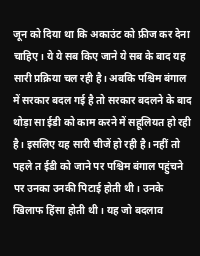जून को दिया था कि अकाउंट को फ्रीज कर देना चाहिए। ये ये सब किए जाने ये सब के बाद यह सारी प्रक्रिया चल रही है। अबकि पश्चिम बंगाल में सरकार बदल गई है तो सरकार बदलने के बाद थोड़ा सा ईडी को काम करने में सहूलियत हो रही है। इसलिए यह सारी चीजें हो रही है। नहीं तो पहले त ईडी को जाने पर पश्चिम बंगाल पहुंचने पर उनका उनकी पिटाई होती थी। उनके खिलाफ हिंसा होती थी। यह जो बदलाव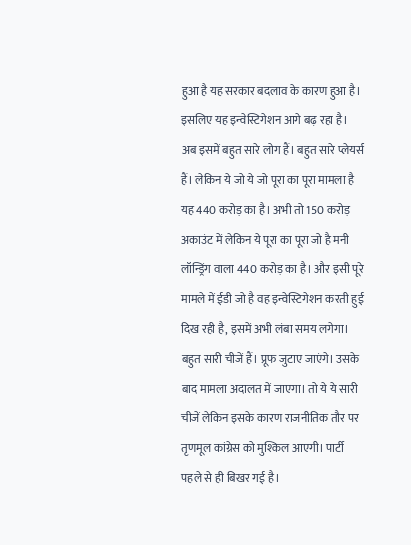हुआ है यह सरकार बदलाव के कारण हुआ है। इसलिए यह इन्वेस्टिगेशन आगे बढ़ रहा है। अब इसमें बहुत सारे लोग हैं। बहुत सारे प्लेयर्स हैं। लेकिन ये जो ये जो पूरा का पूरा मामला है यह 440 करोड़ का है। अभी तो 150 करोड़ अकाउंट में लेकिन ये पूरा का पूरा जो है मनी लॉन्ड्रिंग वाला 440 करोड़ का है। और इसी पूरे मामले में ईडी जो है वह इन्वेस्टिगेशन करती हुई दिख रही है, इसमें अभी लंबा समय लगेगा। बहुत सारी चीजें हैं। प्रूफ जुटाए जाएंगे। उसके बाद मामला अदालत में जाएगा। तो ये ये सारी चीजें लेकिन इसके कारण राजनीतिक तौर पर तृणमूल कांग्रेस को मुश्किल आएगी। पार्टी पहले से ही बिखर गई है।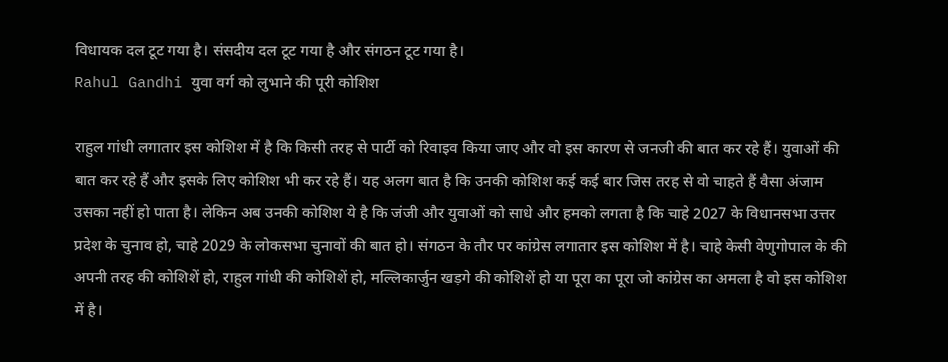विधायक दल टूट गया है। संसदीय दल टूट गया है और संगठन टूट गया है।
Rahul Gandhi युवा वर्ग को लुभाने की पूरी कोशिश

राहुल गांधी लगातार इस कोशिश में है कि किसी तरह से पार्टी को रिवाइव किया जाए और वो इस कारण से जनजी की बात कर रहे हैं। युवाओं की बात कर रहे हैं और इसके लिए कोशिश भी कर रहे हैं। यह अलग बात है कि उनकी कोशिश कई कई बार जिस तरह से वो चाहते हैं वैसा अंजाम उसका नहीं हो पाता है। लेकिन अब उनकी कोशिश ये है कि जंजी और युवाओं को साधे और हमको लगता है कि चाहे 2027 के विधानसभा उत्तर प्रदेश के चुनाव हो, चाहे 2029 के लोकसभा चुनावों की बात हो। संगठन के तौर पर कांग्रेस लगातार इस कोशिश में है। चाहे केसी वेणुगोपाल के की अपनी तरह की कोशिशें हो, राहुल गांधी की कोशिशें हो, मल्लिकार्जुन खड़गे की कोशिशें हो या पूरा का पूरा जो कांग्रेस का अमला है वो इस कोशिश में है।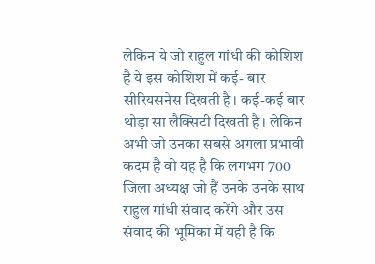लेकिन ये जो राहुल गांधी की कोशिश है ये इस कोशिश में कई- बार सीरियसनेस दिखती है। कई-कई बार थोड़ा सा लैक्सिटी दिखती है। लेकिन अभी जो उनका सबसे अगला प्रभावी कदम है वो यह है कि लगभग 700 जिला अध्यक्ष जो हैं उनके उनके साथ राहुल गांधी संवाद करेंगे और उस संवाद की भूमिका में यही है कि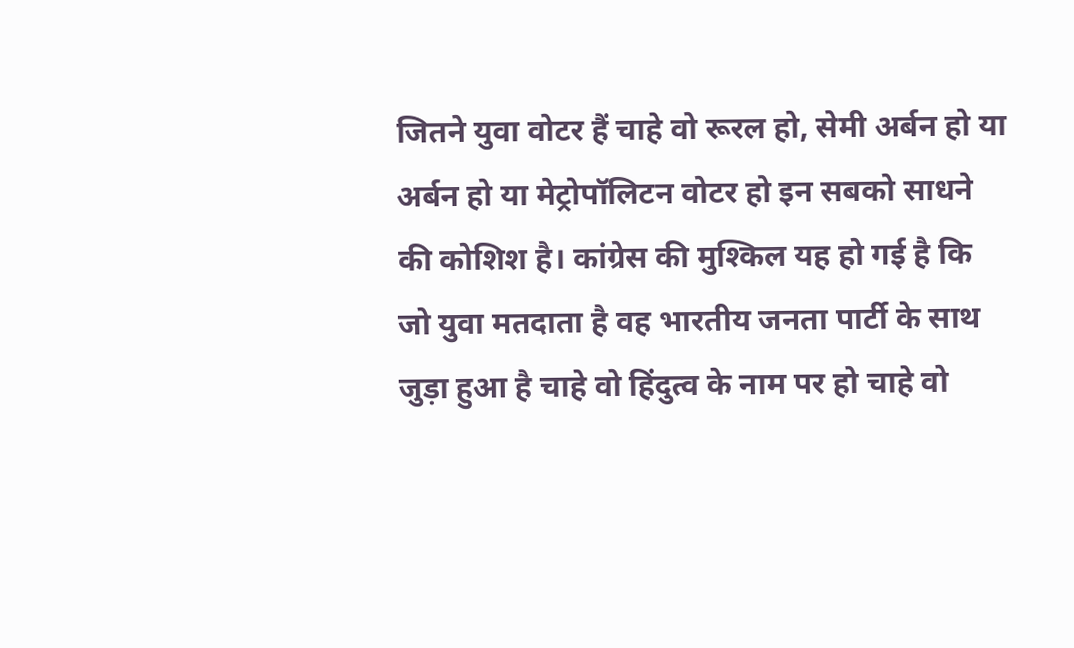जितने युवा वोटर हैं चाहे वो रूरल हो, सेमी अर्बन हो या अर्बन हो या मेट्रोपॉलिटन वोटर हो इन सबको साधने की कोशिश है। कांग्रेस की मुश्किल यह हो गई है कि जो युवा मतदाता है वह भारतीय जनता पार्टी के साथ जुड़ा हुआ है चाहे वो हिंदुत्व के नाम पर हो चाहे वो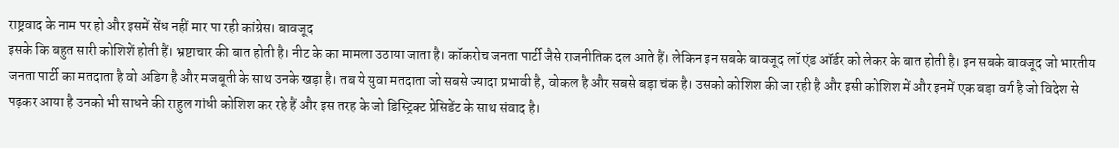राष्ट्रवाद के नाम पर हो और इसमें सेंध नहीं मार पा रही कांग्रेस। बावजूद
इसके कि बहुत सारी कोशिशें होती हैं। भ्रष्टाचार की बात होती है। नीट के का मामला उठाया जाता है। कॉकरोच जनता पार्टी जैसे राजनीतिक दल आते हैं। लेकिन इन सबके बावजूद लॉ एंड ऑर्डर को लेकर के बात होती है। इन सबके बावजूद जो भारतीय जनता पार्टी का मतदाता है वो अडिग है और मजबूती के साथ उनके खड़ा है। तब ये युवा मतदाता जो सबसे ज्यादा प्रभावी है, वोकल है और सबसे बड़ा चंक है। उसको कोशिश की जा रही है और इसी कोशिश में और इनमें एक बड़ा वर्ग है जो विदेश से पढ़कर आया है उनको भी साधने की राहुल गांधी कोशिश कर रहे हैं और इस तरह के जो डिस्ट्रिक्ट प्रेसिडेंट के साथ संवाद है।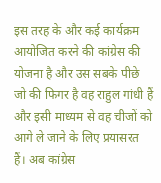इस तरह के और कई कार्यक्रम आयोजित करने की कांग्रेस की योजना है और उस सबके पीछे जो की फिगर है वह राहुल गांधी हैं और इसी माध्यम से वह चीजों को आगे ले जाने के लिए प्रयासरत हैं। अब कांग्रेस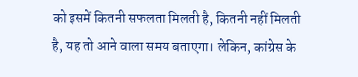को इसमें कितनी सफलता मिलती है, कितनी नहीं मिलती है, यह तो आने वाला समय बताएगा। लेकिन, कांग्रेस के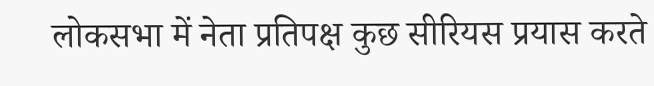लोकसभा में नेता प्रतिपक्ष कुछ सीरियस प्रयास करते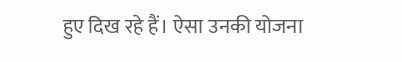हुए दिख रहे हैं। ऐसा उनकी योजना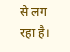से लग रहा है।